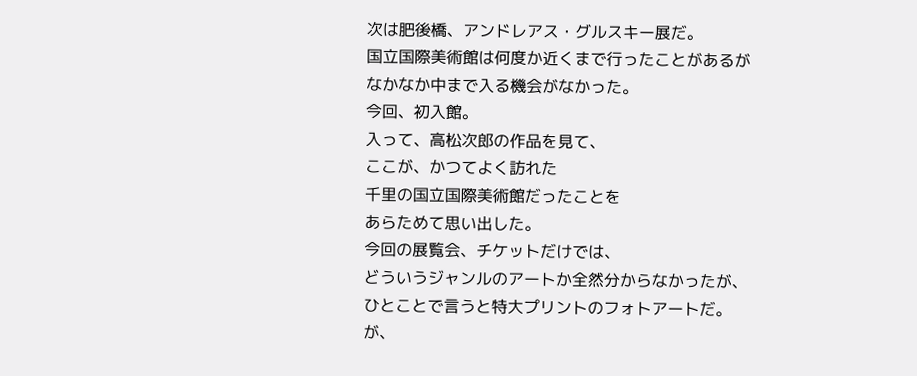次は肥後橋、アンドレアス・グルスキー展だ。
国立国際美術館は何度か近くまで行ったことがあるが
なかなか中まで入る機会がなかった。
今回、初入館。
入って、高松次郎の作品を見て、
ここが、かつてよく訪れた
千里の国立国際美術館だったことを
あらためて思い出した。
今回の展覧会、チケットだけでは、
どういうジャンルのアートか全然分からなかったが、
ひとことで言うと特大プリントのフォトアートだ。
が、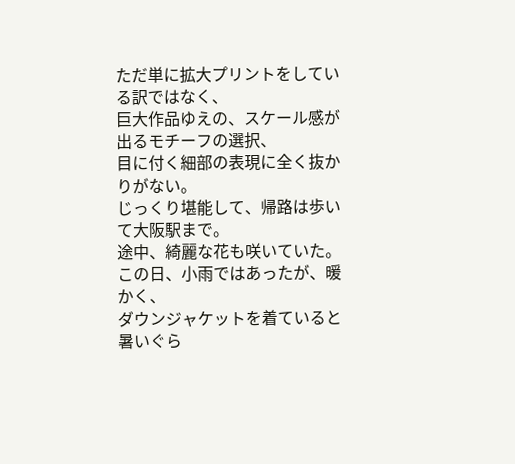ただ単に拡大プリントをしている訳ではなく、
巨大作品ゆえの、スケール感が出るモチーフの選択、
目に付く細部の表現に全く抜かりがない。
じっくり堪能して、帰路は歩いて大阪駅まで。
途中、綺麗な花も咲いていた。
この日、小雨ではあったが、暖かく、
ダウンジャケットを着ていると暑いぐら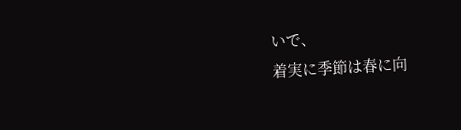いで、
着実に季節は春に向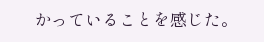かっていることを感じた。